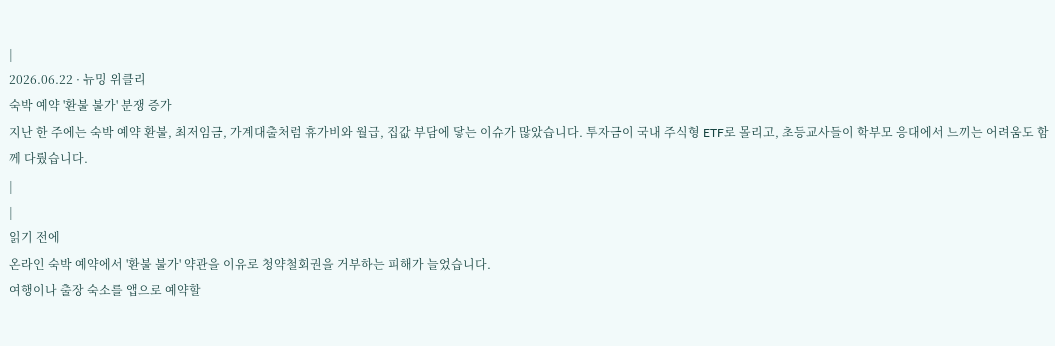|
2026.06.22 · 뉴밍 위클리
숙박 예약 '환불 불가' 분쟁 증가
지난 한 주에는 숙박 예약 환불, 최저임금, 가계대출처럼 휴가비와 월급, 집값 부담에 닿는 이슈가 많았습니다. 투자금이 국내 주식형 ETF로 몰리고, 초등교사들이 학부모 응대에서 느끼는 어려움도 함께 다뤘습니다.
|
|
읽기 전에
온라인 숙박 예약에서 '환불 불가' 약관을 이유로 청약철회권을 거부하는 피해가 늘었습니다.
여행이나 출장 숙소를 앱으로 예약할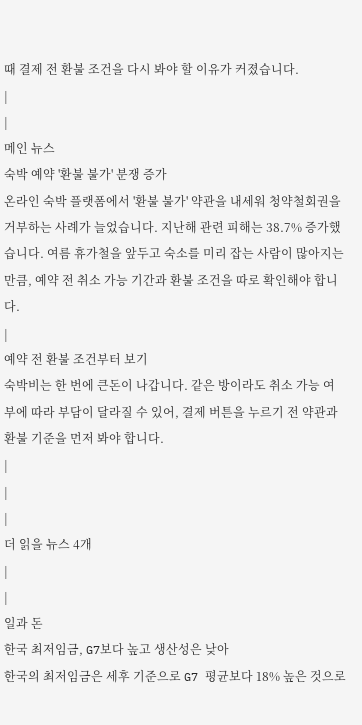때 결제 전 환불 조건을 다시 봐야 할 이유가 커졌습니다.
|
|
메인 뉴스
숙박 예약 '환불 불가' 분쟁 증가
온라인 숙박 플랫폼에서 '환불 불가' 약관을 내세워 청약철회권을 거부하는 사례가 늘었습니다. 지난해 관련 피해는 38.7% 증가했습니다. 여름 휴가철을 앞두고 숙소를 미리 잡는 사람이 많아지는 만큼, 예약 전 취소 가능 기간과 환불 조건을 따로 확인해야 합니다.
|
예약 전 환불 조건부터 보기
숙박비는 한 번에 큰돈이 나갑니다. 같은 방이라도 취소 가능 여부에 따라 부담이 달라질 수 있어, 결제 버튼을 누르기 전 약관과 환불 기준을 먼저 봐야 합니다.
|
|
|
더 읽을 뉴스 4개
|
|
일과 돈
한국 최저임금, G7보다 높고 생산성은 낮아
한국의 최저임금은 세후 기준으로 G7 평균보다 18% 높은 것으로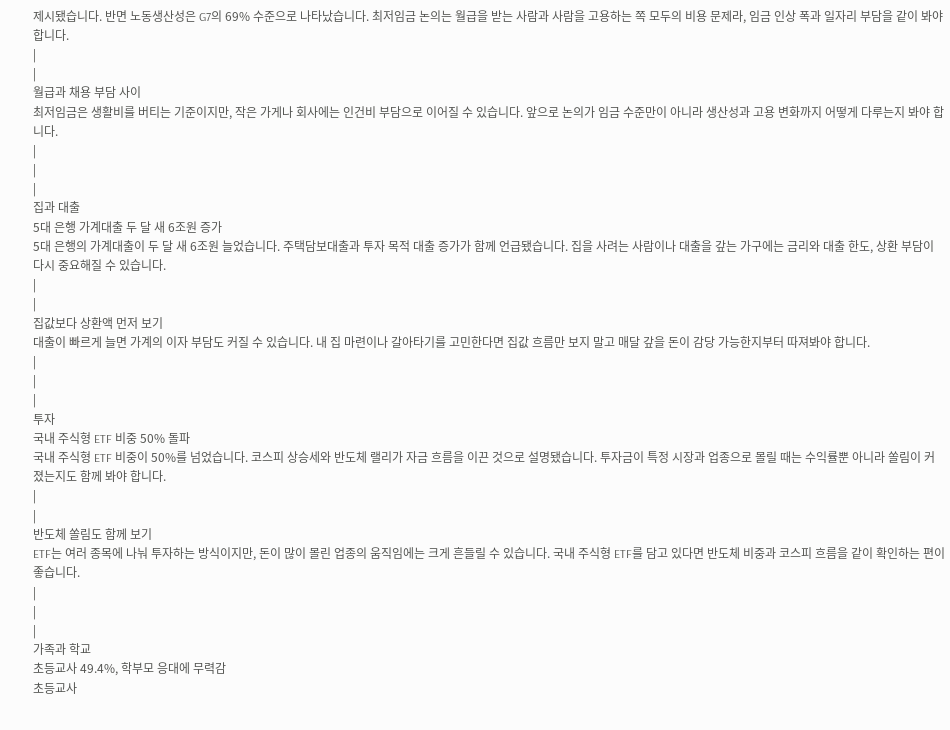제시됐습니다. 반면 노동생산성은 G7의 69% 수준으로 나타났습니다. 최저임금 논의는 월급을 받는 사람과 사람을 고용하는 쪽 모두의 비용 문제라, 임금 인상 폭과 일자리 부담을 같이 봐야 합니다.
|
|
월급과 채용 부담 사이
최저임금은 생활비를 버티는 기준이지만, 작은 가게나 회사에는 인건비 부담으로 이어질 수 있습니다. 앞으로 논의가 임금 수준만이 아니라 생산성과 고용 변화까지 어떻게 다루는지 봐야 합니다.
|
|
|
집과 대출
5대 은행 가계대출 두 달 새 6조원 증가
5대 은행의 가계대출이 두 달 새 6조원 늘었습니다. 주택담보대출과 투자 목적 대출 증가가 함께 언급됐습니다. 집을 사려는 사람이나 대출을 갚는 가구에는 금리와 대출 한도, 상환 부담이 다시 중요해질 수 있습니다.
|
|
집값보다 상환액 먼저 보기
대출이 빠르게 늘면 가계의 이자 부담도 커질 수 있습니다. 내 집 마련이나 갈아타기를 고민한다면 집값 흐름만 보지 말고 매달 갚을 돈이 감당 가능한지부터 따져봐야 합니다.
|
|
|
투자
국내 주식형 ETF 비중 50% 돌파
국내 주식형 ETF 비중이 50%를 넘었습니다. 코스피 상승세와 반도체 랠리가 자금 흐름을 이끈 것으로 설명됐습니다. 투자금이 특정 시장과 업종으로 몰릴 때는 수익률뿐 아니라 쏠림이 커졌는지도 함께 봐야 합니다.
|
|
반도체 쏠림도 함께 보기
ETF는 여러 종목에 나눠 투자하는 방식이지만, 돈이 많이 몰린 업종의 움직임에는 크게 흔들릴 수 있습니다. 국내 주식형 ETF를 담고 있다면 반도체 비중과 코스피 흐름을 같이 확인하는 편이 좋습니다.
|
|
|
가족과 학교
초등교사 49.4%, 학부모 응대에 무력감
초등교사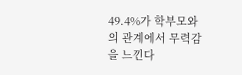49.4%가 학부모와의 관계에서 무력감을 느낀다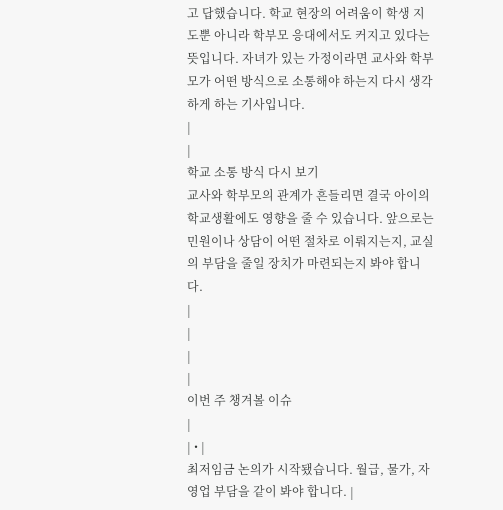고 답했습니다. 학교 현장의 어려움이 학생 지도뿐 아니라 학부모 응대에서도 커지고 있다는 뜻입니다. 자녀가 있는 가정이라면 교사와 학부모가 어떤 방식으로 소통해야 하는지 다시 생각하게 하는 기사입니다.
|
|
학교 소통 방식 다시 보기
교사와 학부모의 관계가 흔들리면 결국 아이의 학교생활에도 영향을 줄 수 있습니다. 앞으로는 민원이나 상담이 어떤 절차로 이뤄지는지, 교실의 부담을 줄일 장치가 마련되는지 봐야 합니다.
|
|
|
|
이번 주 챙겨볼 이슈
|
| • |
최저임금 논의가 시작됐습니다. 월급, 물가, 자영업 부담을 같이 봐야 합니다. |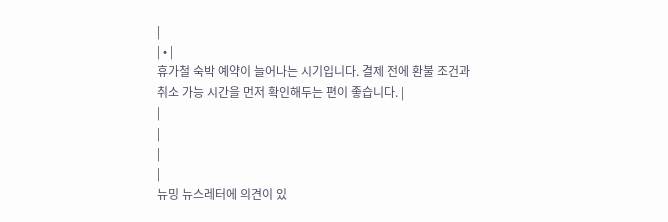|
| • |
휴가철 숙박 예약이 늘어나는 시기입니다. 결제 전에 환불 조건과 취소 가능 시간을 먼저 확인해두는 편이 좋습니다. |
|
|
|
|
뉴밍 뉴스레터에 의견이 있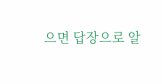으면 답장으로 알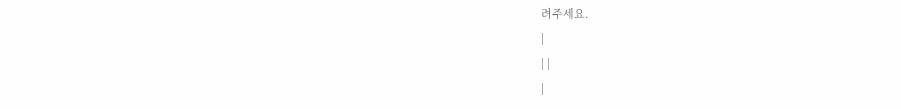려주세요.
|
| |
|